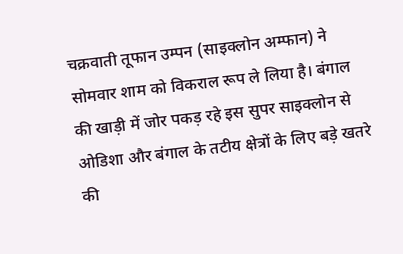चक्रवाती तूफान उम्पन (साइक्लोन अम्फान) ने सोमवार शाम को विकराल रूप ले लिया है। बंगाल की खाड़ी में जोर पकड़ रहे इस सुपर साइक्लोन से ओडिशा और बंगाल के तटीय क्षेत्रों के लिए बड़े खतरे की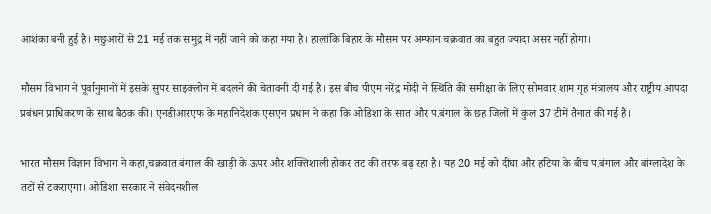आशंका बनी हुई है। मछुआरों से 21 मई तक समुद्र में नहीं जाने को कहा गया है। हालांकि बिहार के मौसम पर अम्फान चक्रवात का बहुत ज्यादा असर नहीं होगा।

मौसम विभाग ने पूर्वानुमानों में इसके सुपर साइक्लोन में बदलने की चेतावनी दी गई है। इस बीच पीएम नरेंद्र मोदी ने स्थिति की समीक्षा के लिए सोमवार शाम गृह मंत्रालय और राष्ट्रीय आपदा प्रबंधन प्राधिकरण के साथ बैठक की। एनडीआरएफ के महानिदेशक एसएन प्रधान ने कहा कि ओडिशा के सात और प.बंगाल के छह जिलों में कुल 37 टीमें तैनात की गई हैं।

भारत मौसम विज्ञान विभाग ने कहा,चक्रवात बंगाल की खाड़ी के ऊपर और शक्तिशाली होकर तट की तरफ बढ़ रहा है। यह 20 मई को दीघा और हटिया के बीच प.बंगाल और बांग्लादेश के तटों से टकराएगा। ओडिशा सरकार ने संवेदनशील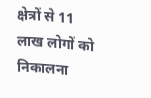क्षेत्रों से 11 लाख लोगों को निकालना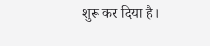शुरू कर दिया है।